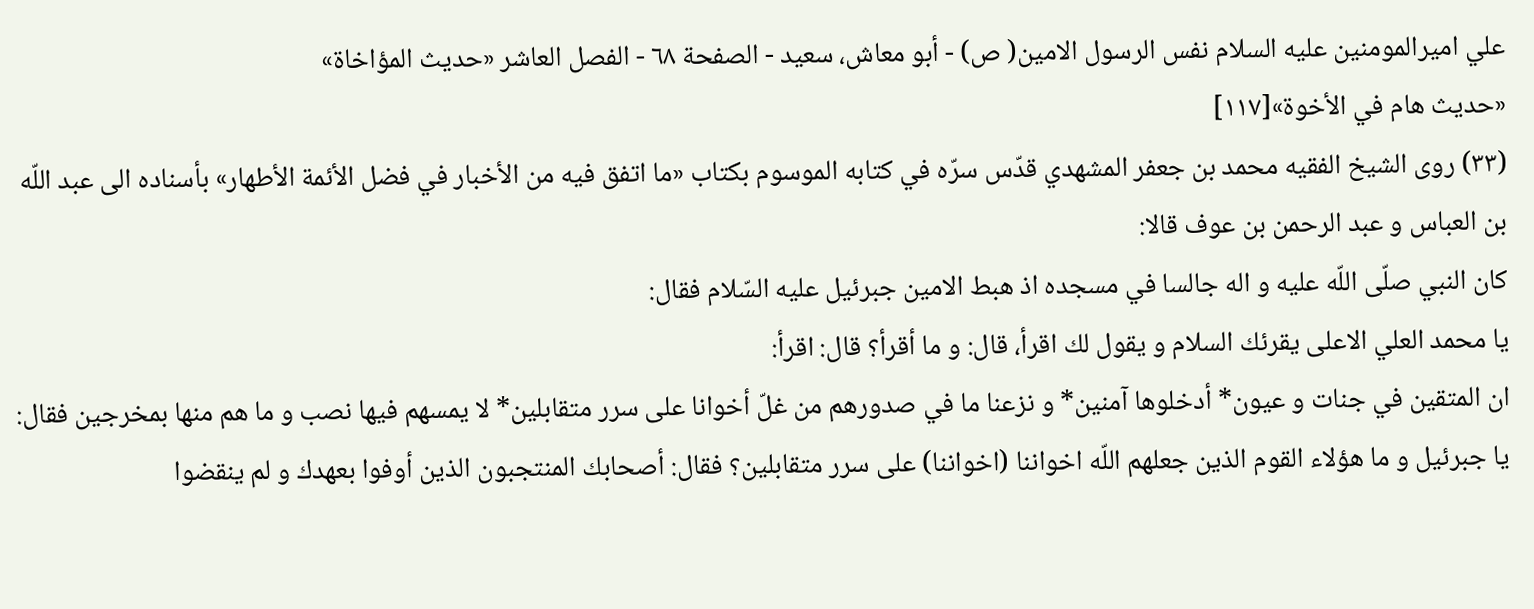علي اميرالمومنين عليه السلام نفس الرسول الامين( ص) - أبو معاش، سعيد - الصفحة ٦٨ - الفصل العاشر «حديث المؤاخاة»
«حديث هام في الأخوة»[١١٧]
(٣٣) روى الشيخ الفقيه محمد بن جعفر المشهدي قدّس سرّه في كتابه الموسوم بكتاب «ما اتفق فيه من الأخبار في فضل الأئمة الأطهار» بأسناده الى عبد اللّه بن العباس و عبد الرحمن بن عوف قالا:
كان النبي صلّى اللّه عليه و اله جالسا في مسجده اذ هبط الامين جبرئيل عليه السّلام فقال:
يا محمد العلي الاعلى يقرئك السلام و يقول لك اقرأ، قال: و ما أقرأ؟ قال: اقرأ:
ان المتقين في جنات و عيون* أدخلوها آمنين* و نزعنا ما في صدورهم من غلّ أخوانا على سرر متقابلين* لا يمسهم فيها نصب و ما هم منها بمخرجين فقال: يا جبرئيل و ما هؤلاء القوم الذين جعلهم اللّه اخواننا (اخواننا) على سرر متقابلين؟ فقال: أصحابك المنتجبون الذين أوفوا بعهدك و لم ينقضوا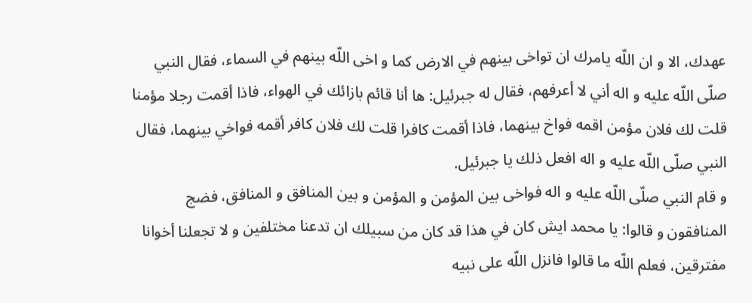عهدك، الا و ان اللّه يامرك ان تواخى بينهم في الارض كما و اخى اللّه بينهم في السماء، فقال النبي صلّى اللّه عليه و اله أني لا أعرفهم، فقال له جبرئيل: ها أنا قائم بازائك في الهواء، فاذا أقمت رجلا مؤمنا قلت لك فلان مؤمن اقمه فواخ بينهما، فاذا أقمت كافرا قلت لك فلان كافر أقمه فواخي بينهما، فقال النبي صلّى اللّه عليه و اله افعل ذلك يا جبرئيل.
و قام النبي صلّى اللّه عليه و اله فواخى بين المؤمن و المؤمن و بين المنافق و المنافق، فضج المنافقون و قالوا: يا محمد ايش كان في هذا قد كان من سبيلك ان تدعنا مختلفين و لا تجعلنا أخوانا مفترقين، فعلم اللّه ما قالوا فانزل اللّه على نبيه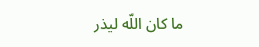ما كان اللّه ليذر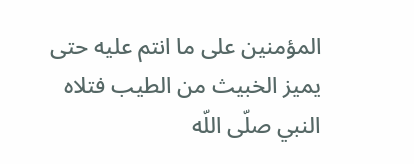المؤمنين على ما انتم عليه حتى يميز الخبيث من الطيب فتلاه النبي صلّى اللّه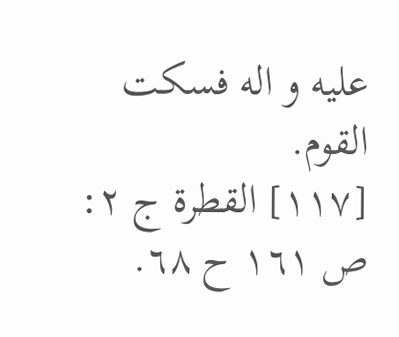عليه و اله فسكت القوم.
[١١٧] القطرة ج ٢: ص ١٦١ ح ٦٨.